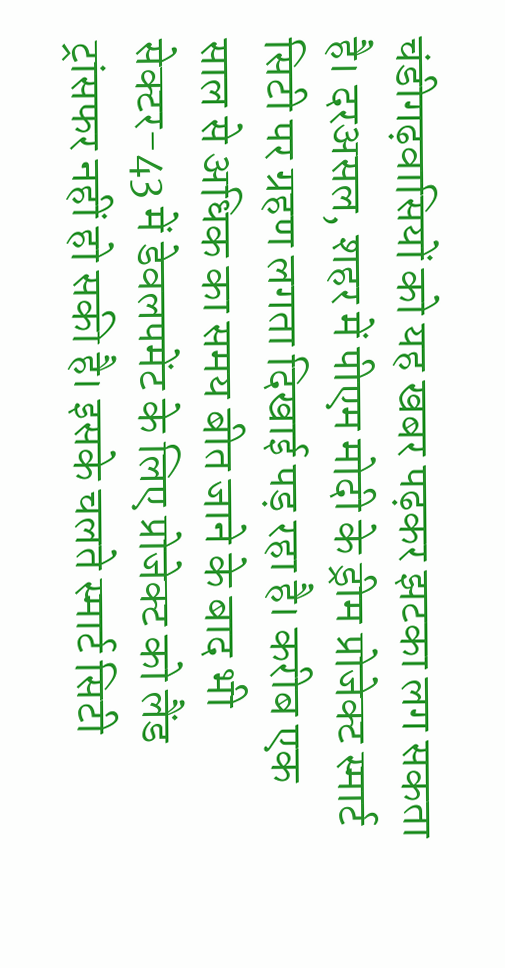चंडीगढ़वासियों को यह खबर पढ़कर झटका लग सकता है। दरअसल, शहर में पीएम मोदी के ड्रीम प्रोजेक्ट स्मार्ट सिटी पर ग्रहण लगता दिखाई पड़ रहा है। करीब एक साल से अधिक का समय बीत जाने के बाद भी सेक्टर-43 में डेवलपमेंट के लिए प्रोजेक्ट को लैंड ट्रांसफर नहीं हो सकी है। इसके चलते स्मार्ट सिटी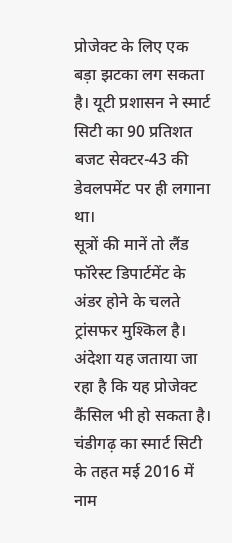प्रोजेक्ट के लिए एक बड़ा झटका लग सकता है। यूटी प्रशासन ने स्मार्ट सिटी का 90 प्रतिशत बजट सेक्टर-43 की डेवलपमेंट पर ही लगाना था।
सूत्रों की मानें तो लैंड फॉरेस्ट डिपार्टमेंट के अंडर होने के चलते ट्रांसफर मुश्किल है। अंदेशा यह जताया जा रहा है कि यह प्रोजेक्ट कैंसिल भी हो सकता है। चंडीगढ़ का स्मार्ट सिटी के तहत मई 2016 में नाम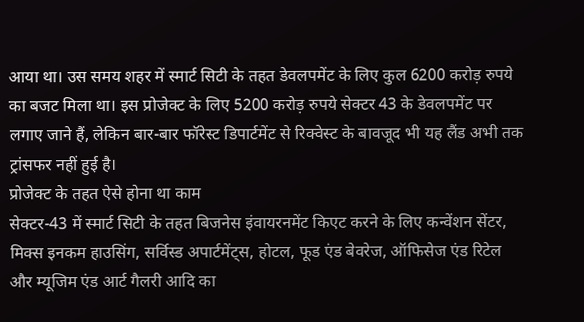आया था। उस समय शहर में स्मार्ट सिटी के तहत डेवलपमेंट के लिए कुल 6200 करोड़ रुपये का बजट मिला था। इस प्रोजेक्ट के लिए 5200 करोड़ रुपये सेक्टर 43 के डेवलपमेंट पर लगाए जाने हैं, लेकिन बार-बार फॉरेस्ट डिपार्टमेंट से रिक्वेस्ट के बावजूद भी यह लैंड अभी तक ट्रांसफर नहीं हुई है।
प्रोजेक्ट के तहत ऐसे होना था काम
सेक्टर-43 में स्मार्ट सिटी के तहत बिजनेस इंवायरनमेंट किएट करने के लिए कन्वेंशन सेंटर, मिक्स इनकम हाउसिंग, सर्विस्ड अपार्टमेंट्स, होटल, फूड एंड बेवरेज, ऑफिसेज एंड रिटेल और म्यूजिम एंड आर्ट गैलरी आदि का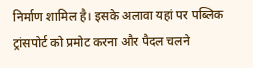निर्माण शामिल है। इसके अलावा यहां पर पब्लिक ट्रांसपोर्ट को प्रमोट करना और पैदल चलने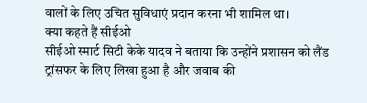वालों के लिए उचित सुविधाएं प्रदान करना भी शामिल था।
क्या कहते हैं सीईओ
सीईओ स्मार्ट सिटी केके यादव ने बताया कि उन्होंने प्रशासन को लैंड ट्रांसफर के लिए लिखा हुआ है और जवाब की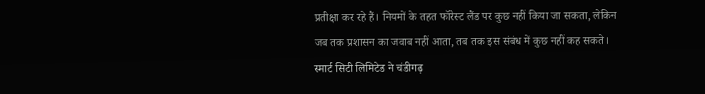प्रतीक्षा कर रहे हैं। नियमों के तहत फॉरेस्ट लैंड पर कुछ नहीं किया जा सकता, लेकिन जब तक प्रशासन का जवाब नहीं आता, तब तक इस संबंध में कुछ नहीं कह सकते। स्मार्ट सिटी लिमिटेड ने चंडीगढ़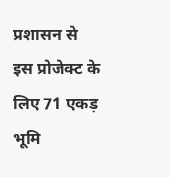प्रशासन से इस प्रोजेक्ट के लिए 71 एकड़ भूमि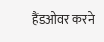हैंडओवर करने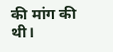की मांग की थी।